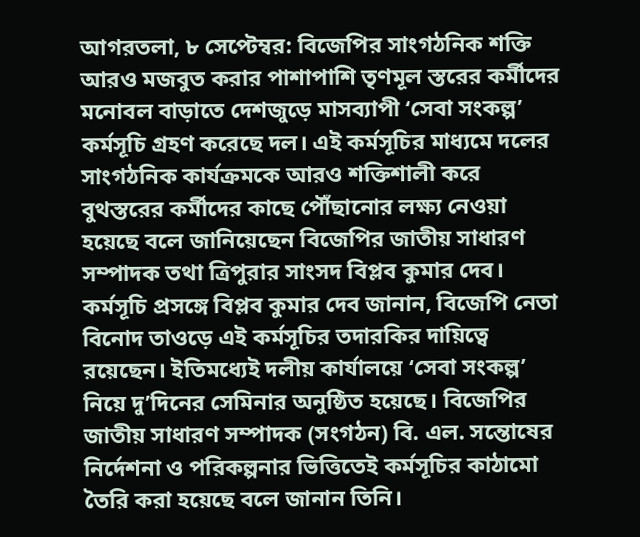আগরতলা, ৮ সেপ্টেম্বর: বিজেপির সাংগঠনিক শক্তি আরও মজবুত করার পাশাপাশি তৃণমূল স্তরের কর্মীদের মনোবল বাড়াতে দেশজুড়ে মাসব্যাপী ‘সেবা সংকল্প’ কর্মসূচি গ্রহণ করেছে দল। এই কর্মসূচির মাধ্যমে দলের সাংগঠনিক কার্যক্রমকে আরও শক্তিশালী করে বুথস্তরের কর্মীদের কাছে পৌঁছানোর লক্ষ্য নেওয়া হয়েছে বলে জানিয়েছেন বিজেপির জাতীয় সাধারণ সম্পাদক তথা ত্রিপুরার সাংসদ বিপ্লব কুমার দেব।
কর্মসূচি প্রসঙ্গে বিপ্লব কুমার দেব জানান, বিজেপি নেতা বিনোদ তাওড়ে এই কর্মসূচির তদারকির দায়িত্বে রয়েছেন। ইতিমধ্যেই দলীয় কার্যালয়ে ‘সেবা সংকল্প’ নিয়ে দু’দিনের সেমিনার অনুষ্ঠিত হয়েছে। বিজেপির জাতীয় সাধারণ সম্পাদক (সংগঠন) বি. এল. সন্তোষের নির্দেশনা ও পরিকল্পনার ভিত্তিতেই কর্মসূচির কাঠামো তৈরি করা হয়েছে বলে জানান তিনি।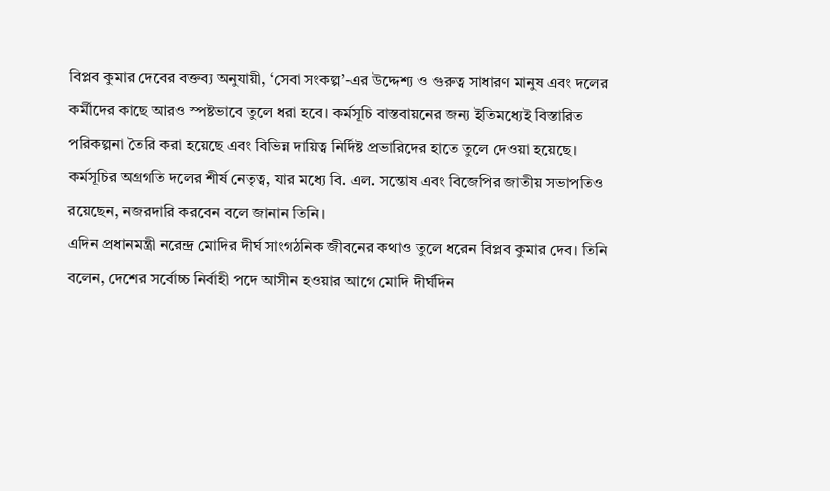বিপ্লব কুমার দেবের বক্তব্য অনুযায়ী, ‘সেবা সংকল্প’-এর উদ্দেশ্য ও গুরুত্ব সাধারণ মানুষ এবং দলের কর্মীদের কাছে আরও স্পষ্টভাবে তুলে ধরা হবে। কর্মসূচি বাস্তবায়নের জন্য ইতিমধ্যেই বিস্তারিত পরিকল্পনা তৈরি করা হয়েছে এবং বিভিন্ন দায়িত্ব নির্দিষ্ট প্রভারিদের হাতে তুলে দেওয়া হয়েছে। কর্মসূচির অগ্রগতি দলের শীর্ষ নেতৃত্ব, যার মধ্যে বি. এল. সন্তোষ এবং বিজেপির জাতীয় সভাপতিও রয়েছেন, নজরদারি করবেন বলে জানান তিনি।
এদিন প্রধানমন্ত্রী নরেন্দ্র মোদির দীর্ঘ সাংগঠনিক জীবনের কথাও তুলে ধরেন বিপ্লব কুমার দেব। তিনি বলেন, দেশের সর্বোচ্চ নির্বাহী পদে আসীন হওয়ার আগে মোদি দীর্ঘদিন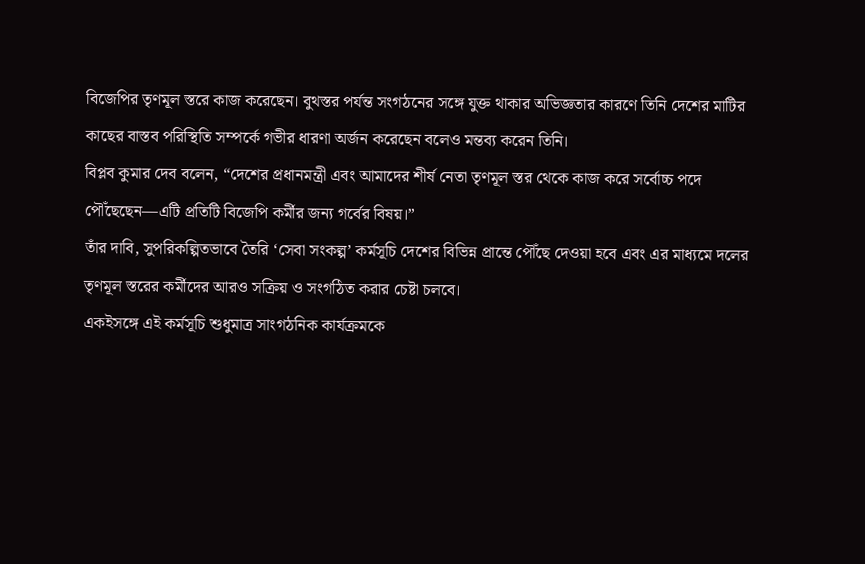বিজেপির তৃণমূল স্তরে কাজ করেছেন। বুথস্তর পর্যন্ত সংগঠনের সঙ্গে যুক্ত থাকার অভিজ্ঞতার কারণে তিনি দেশের মাটির কাছের বাস্তব পরিস্থিতি সম্পর্কে গভীর ধারণা অর্জন করেছেন বলেও মন্তব্য করেন তিনি।
বিপ্লব কুমার দেব বলেন, “দেশের প্রধানমন্ত্রী এবং আমাদের শীর্ষ নেতা তৃণমূল স্তর থেকে কাজ করে সর্বোচ্চ পদে পৌঁছেছেন—এটি প্রতিটি বিজেপি কর্মীর জন্য গর্বের বিষয়।”
তাঁর দাবি, সুপরিকল্পিতভাবে তৈরি ‘সেবা সংকল্প’ কর্মসূচি দেশের বিভিন্ন প্রান্তে পৌঁছে দেওয়া হবে এবং এর মাধ্যমে দলের তৃণমূল স্তরের কর্মীদের আরও সক্রিয় ও সংগঠিত করার চেষ্টা চলবে।
একইসঙ্গে এই কর্মসূচি শুধুমাত্র সাংগঠনিক কার্যক্রমকে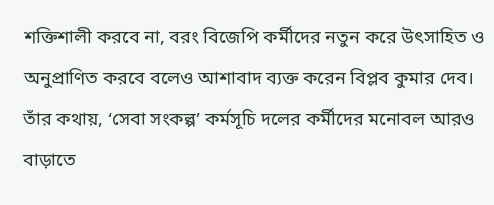শক্তিশালী করবে না, বরং বিজেপি কর্মীদের নতুন করে উৎসাহিত ও অনুপ্রাণিত করবে বলেও আশাবাদ ব্যক্ত করেন বিপ্লব কুমার দেব। তাঁর কথায়, ‘সেবা সংকল্প’ কর্মসূচি দলের কর্মীদের মনোবল আরও বাড়াতে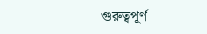গুরুত্বপূর্ণ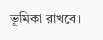ভূমিকা রাখবে।